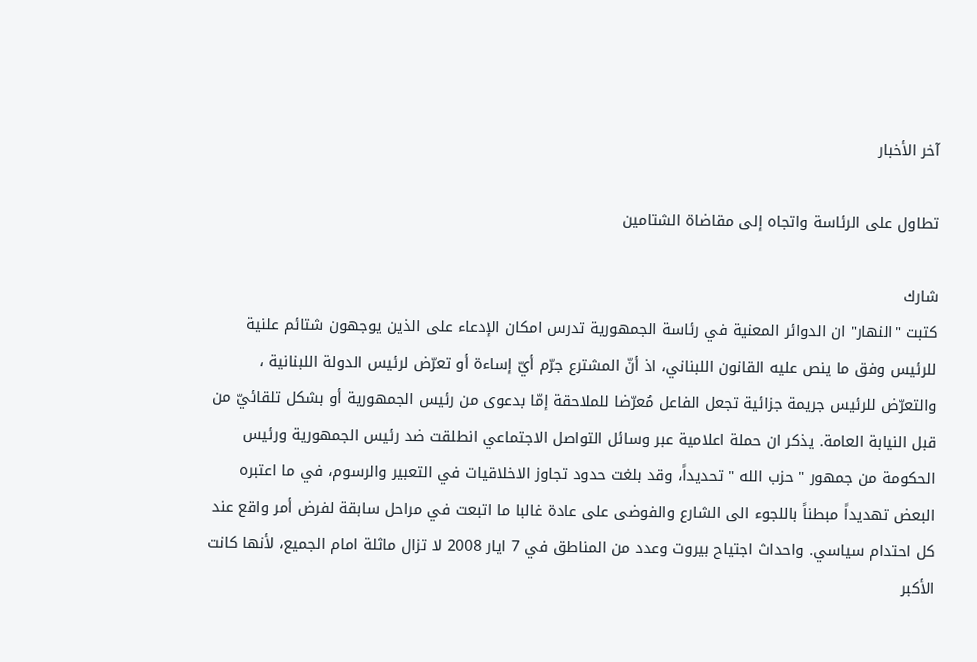آخر الأخبار

تطاول على الرئاسة واتجاه إلى مقاضاة الشتامين

شارك
كتبت "النهار" ان الدوائر المعنية في رئاسة الجمهورية تدرس امكان الإدعاء على الذين يوجهون شتائم علنية للرئيس وفق ما ينص عليه القانون اللبناني، اذ أنّ المشترع جرّم أيّ إساءة أو تعرّض لرئيس الدولة اللبنانية ، والتعرّض للرئيس جريمة جزائية تجعل الفاعل مُعرّضا للملاحقة إمّا بدعوى من رئيس الجمهورية أو بشكل تلقائيّ من قبل النيابة العامة. يذكر ان حملة اعلامية عبر وسائل التواصل الاجتماعي انطلقت ضد رئيس الجمهورية ورئيس الحكومة من جمهور " حزب الله " تحديداً، وقد بلغت حدود تجاوز الاخلاقيات في التعبير والرسوم، في ما اعتبره البعض تهديداً مبطناً باللجوء الى الشارع والفوضى على عادة غالبا ما اتبعت في مراحل سابقة لفرض أمر واقع عند كل احتدام سياسي. واحداث اجتياح بيروت وعدد من المناطق في 7 ايار 2008 لا تزال ماثلة امام الجميع، لأنها كانت الأكبر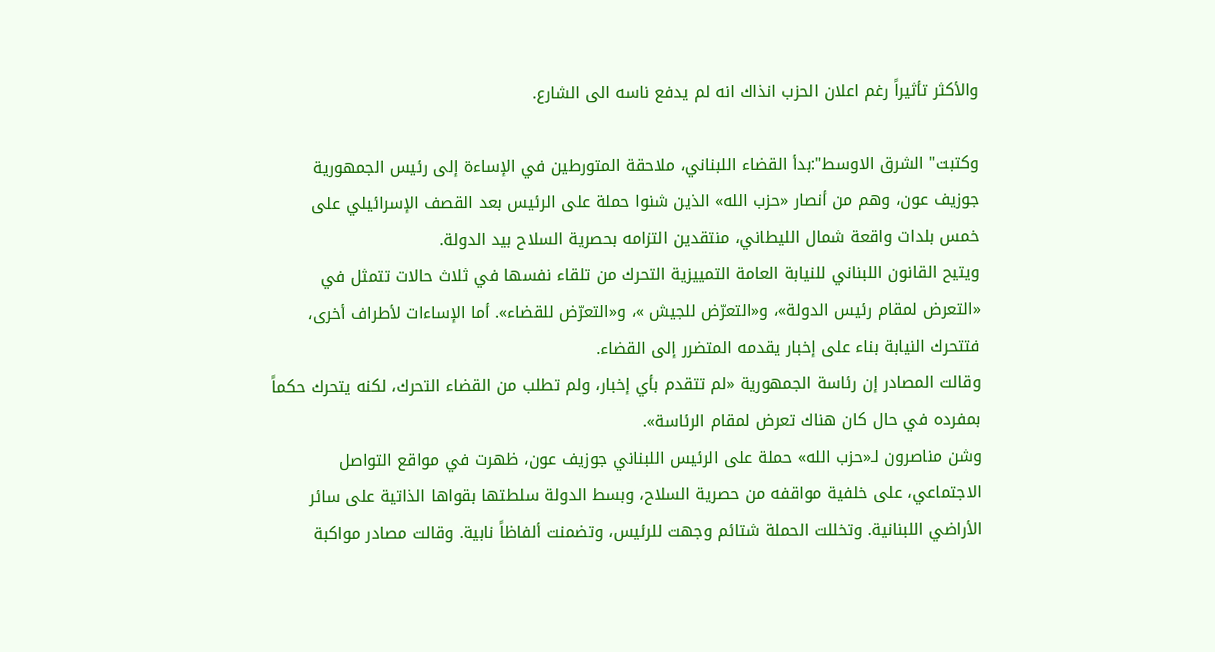والأكثر تأثيراً رغم اعلان الحزب انذاك انه لم يدفع ناسه الى الشارع.

وكتبت" الشرق الاوسط":بدأ القضاء اللبناني، ملاحقة المتورطين في الإساءة إلى رئيس الجمهورية جوزيف عون، وهم من أنصار «حزب الله» الذين شنوا حملة على الرئيس بعد القصف الإسرائيلي على خمس بلدات واقعة شمال الليطاني، منتقدين التزامه بحصرية السلاح بيد الدولة.
ويتيح القانون اللبناني للنيابة العامة التمييزية التحرك من تلقاء نفسها في ثلاث حالات تتمثل في «التعرض لمقام رئيس الدولة»، و«التعرّض للجيش »، و«التعرّض للقضاء». أما الإساءات لأطراف أخرى، فتتحرك النيابة بناء على إخبار يقدمه المتضرر إلى القضاء.
وقالت المصادر إن رئاسة الجمهورية «لم تتقدم بأي إخبار، ولم تطلب من القضاء التحرك، لكنه يتحرك حكماً بمفرده في حال كان هناك تعرض لمقام الرئاسة».
وشن مناصرون لـ«حزب الله» حملة على الرئيس اللبناني جوزيف عون، ظهرت في مواقع التواصل الاجتماعي، على خلفية مواقفه من حصرية السلاح، وبسط الدولة سلطتها بقواها الذاتية على سائر الأراضي اللبنانية. وتخللت الحملة شتائم وجهت للرئيس، وتضمنت ألفاظاً نابية. وقالت مصادر مواكبة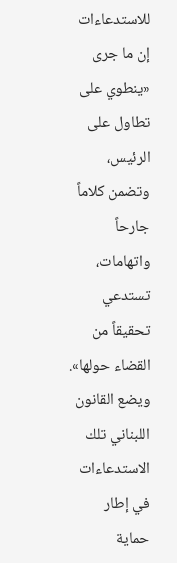للاستدعاءات إن ما جرى «ينطوي على تطاول على الرئيس، وتضمن كلاماً جارحاً واتهامات، تستدعي تحقيقاً من القضاء حولها».
ويضع القانون اللبناني تلك الاستدعاءات في إطار حماية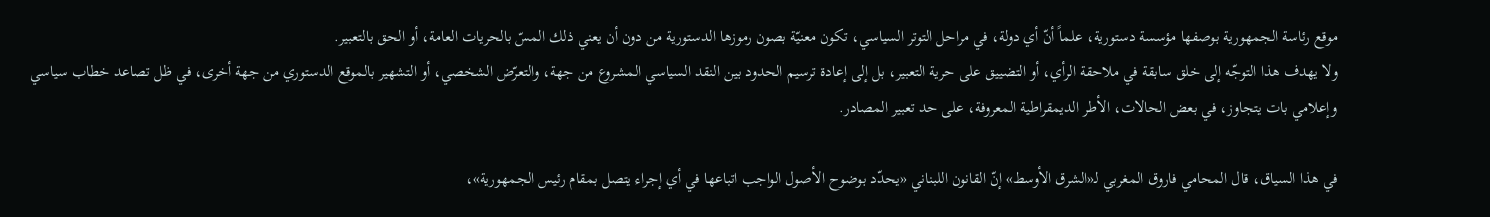موقع رئاسة الجمهورية بوصفها مؤسسة دستورية، علماً أنّ أي دولة، في مراحل التوتر السياسي، تكون معنيّة بصون رموزها الدستورية من دون أن يعني ذلك المسّ بالحريات العامة، أو الحق بالتعبير.
ولا يهدف هذا التوجّه إلى خلق سابقة في ملاحقة الرأي، أو التضييق على حرية التعبير، بل إلى إعادة ترسيم الحدود بين النقد السياسي المشروع من جهة، والتعرّض الشخصي، أو التشهير بالموقع الدستوري من جهة أخرى، في ظل تصاعد خطاب سياسي وإعلامي بات يتجاوز، في بعض الحالات، الأطر الديمقراطية المعروفة، على حد تعبير المصادر.

في هذا السياق، قال المحامي فاروق المغربي لـ«الشرق الأوسط» إنّ القانون اللبناني «يحدّد بوضوح الأصول الواجب اتباعها في أي إجراء يتصل بمقام رئيس الجمهورية»،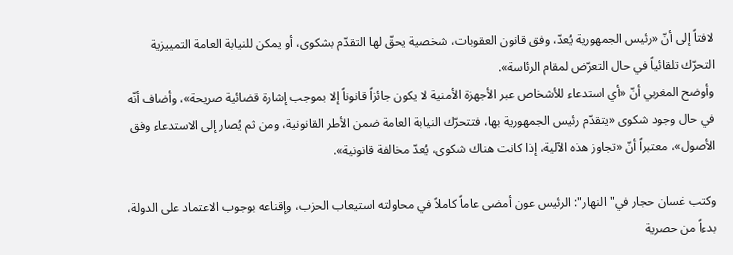لافتاً إلى أنّ «رئيس الجمهورية يُعدّ، وفق قانون العقوبات، شخصية يحقّ لها التقدّم بشكوى، أو يمكن للنيابة العامة التمييزية التحرّك تلقائياً في حال التعرّض لمقام الرئاسة».
وأوضح المغربي أنّ «أي استدعاء للأشخاص عبر الأجهزة الأمنية لا يكون جائزاً قانوناً إلا بموجب إشارة قضائية صريحة»، وأضاف أنّه في حال وجود شكوى «يتقدّم رئيس الجمهورية بها، فتتحرّك النيابة العامة ضمن الأطر القانونية، ومن ثم يُصار إلى الاستدعاء وفق الأصول»، معتبراً أنّ «تجاوز هذه الآلية، إذا كانت هناك شكوى، يُعدّ مخالفة قانونية».

وكتب غسان حجار في" النهار": الرئيس عون أمضى عاماً كاملاً في محاولته استيعاب الحزب، وإقناعه بوجوب الاعتماد على الدولة، بدءاً من حصرية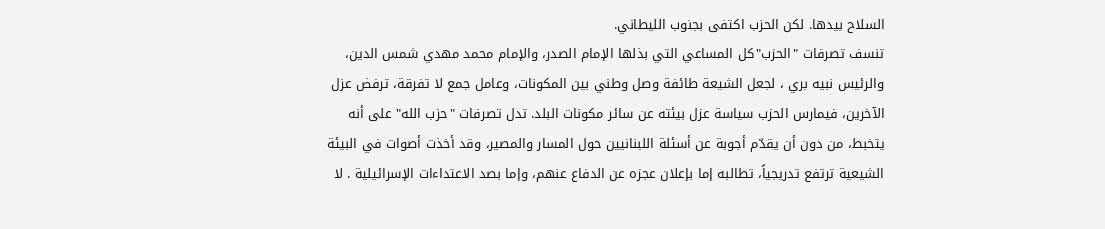السلاح بيدها. لكن الحزب اكتفى بجنوب الليطاني.
تنسف تصرفات "الحزب"كل المساعي التي بذلها الإمام الصدر، والإمام محمد مهدي شمس الدين، والرئيس نبيه بري ، لجعل الشيعة طائفة وصل وطني بين المكونات، وعامل جمع لا تفرقة، ترفض عزل الآخرين، فيمارس الحزب سياسة عزل بيئته عن سائر مكونات البلد. تدل تصرفات "حزب الله" على أنه يتخبط، من دون أن يقدّم أجوبة عن أسئلة اللبنانيين حول المسار والمصير، وقد أخذت أصوات في البيئة الشيعية ترتفع تدريجياً، تطالبه إما بإعلان عجزه عن الدفاع عنهم، وإما بصد الاعتداءات الإسرائيلية . لا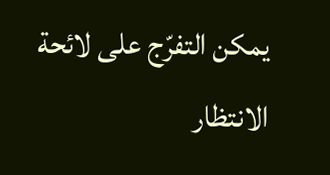يمكن التفرّج على لائحة الانتظار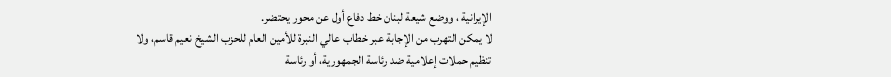الإيرانية ، ووضع شيعة لبنان خط دفاع أول عن محور يحتضر.
لا يمكن التهرب من الإجابة عبر خطاب عالي النبرة للأمين العام للحزب الشيخ نعيم قاسم، ولا تنظيم حملات إعلامية ضد رئاسة الجمهورية، أو رئاسة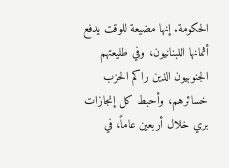الحكومة. إنها مضيعة للوقت يدفع أثمانها اللبنانيون، وفي طليعتهم الجنوبيون الذين راكم الحزب خسائرهم، وأحبط كل إنجازات بري خلال أربعين عاماً، في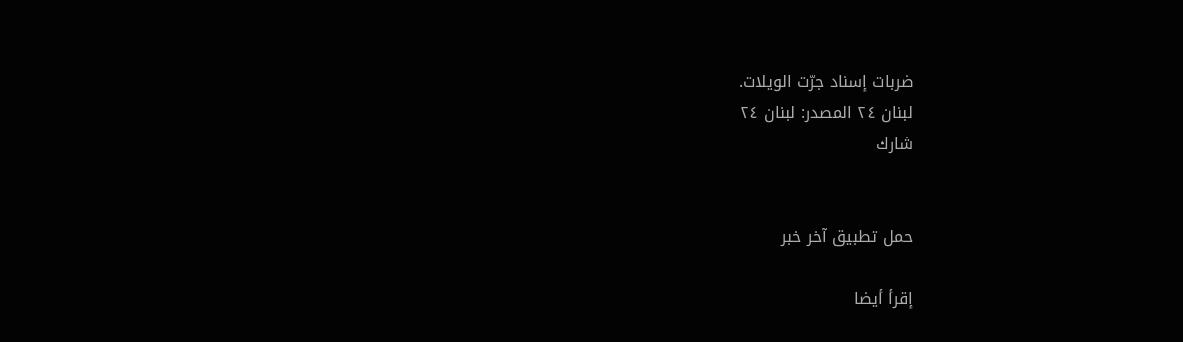ضربات إسناد جرّت الويلات.
لبنان ٢٤ المصدر: لبنان ٢٤
شارك


حمل تطبيق آخر خبر

إقرأ أيضا